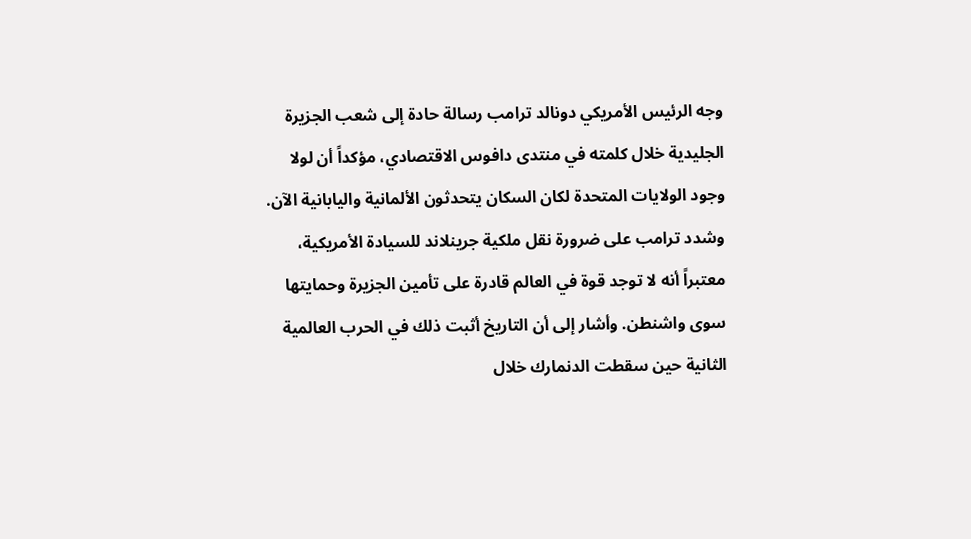وجه الرئيس الأمريكي دونالد ترامب رسالة حادة إلى شعب الجزيرة الجليدية خلال كلمته في منتدى دافوس الاقتصادي، مؤكداً أن لولا وجود الولايات المتحدة لكان السكان يتحدثون الألمانية واليابانية الآن. وشدد ترامب على ضرورة نقل ملكية جرينلاند للسيادة الأمريكية، معتبراً أنه لا توجد قوة في العالم قادرة على تأمين الجزيرة وحمايتها سوى واشنطن. وأشار إلى أن التاريخ أثبت ذلك في الحرب العالمية الثانية حين سقطت الدنمارك خلال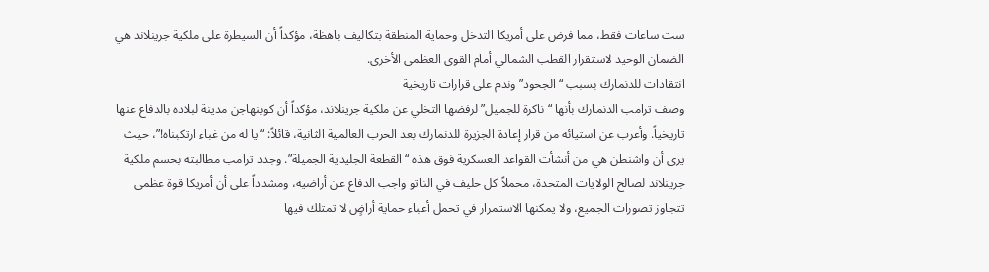ست ساعات فقط، مما فرض على أمريكا التدخل وحماية المنطقة بتكاليف باهظة، مؤكداً أن السيطرة على ملكية جرينلاند هي الضمان الوحيد لاستقرار القطب الشمالي أمام القوى العظمى الأخرى.
انتقادات للدنمارك بسبب “الجحود” وندم على قرارات تاريخية
وصف ترامب الدنمارك بأنها “ناكرة للجميل” لرفضها التخلي عن ملكية جرينلاند، مؤكداً أن كوبنهاجن مدينة لبلاده بالدفاع عنها تاريخياً. وأعرب عن استيائه من قرار إعادة الجزيرة للدنمارك بعد الحرب العالمية الثانية، قائلاً: “يا له من غباء ارتكبناه!”، حيث يرى أن واشنطن هي من أنشأت القواعد العسكرية فوق هذه “القطعة الجليدية الجميلة”. وجدد ترامب مطالبته بحسم ملكية جرينلاند لصالح الولايات المتحدة، محملاً كل حليف في الناتو واجب الدفاع عن أراضيه، ومشدداً على أن أمريكا قوة عظمى تتجاوز تصورات الجميع، ولا يمكنها الاستمرار في تحمل أعباء حماية أراضٍ لا تمتلك فيها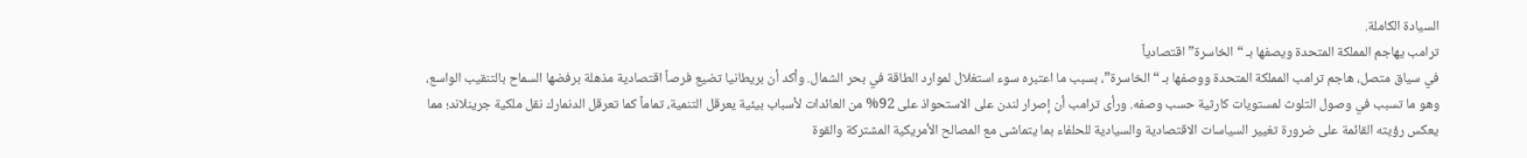السيادة الكاملة.
ترامب يهاجم المملكة المتحدة ويصفها بـ “الخاسرة” اقتصادياً
في سياق متصل، هاجم ترامب المملكة المتحدة ووصفها بـ “الخاسرة”، بسبب ما اعتبره سوء استغلال لموارد الطاقة في بحر الشمال. وأكد أن بريطانيا تضيع فرصاً اقتصادية مذهلة برفضها السماح بالتنقيب الواسع، وهو ما تسبب في وصول التلوث لمستويات كارثية حسب وصفه. ورأى ترامب أن إصرار لندن على الاستحواذ على 92% من العائدات لأسباب بيئية يعرقل التنمية، تماماً كما تعرقل الدنمارك نقل ملكية جرينلاند؛ مما يعكس رؤيته القائمة على ضرورة تغيير السياسات الاقتصادية والسيادية للحلفاء بما يتماشى مع المصالح الأمريكية المشتركة والقوة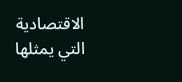الاقتصادية التي يمثلها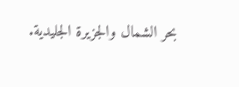بحر الشمال والجزيرة الجليدية.